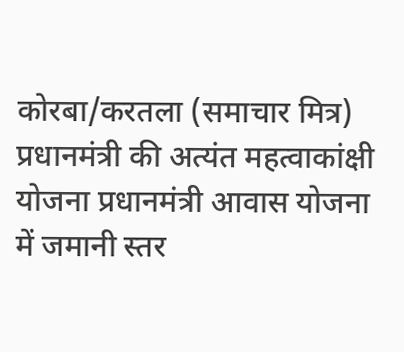कोरबा/करतला (समाचार मित्र) प्रधानमंत्री की अत्यंत महत्वाकांक्षी योजना प्रधानमंत्री आवास योजना में जमानी स्तर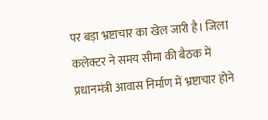पर बड़ा भ्रष्टाचार का खेल जारी है। जिला कलेक्टर ने समय सीमा की बैठक में प्रधानमंत्री आवास निर्माण में भ्रष्टाचार होने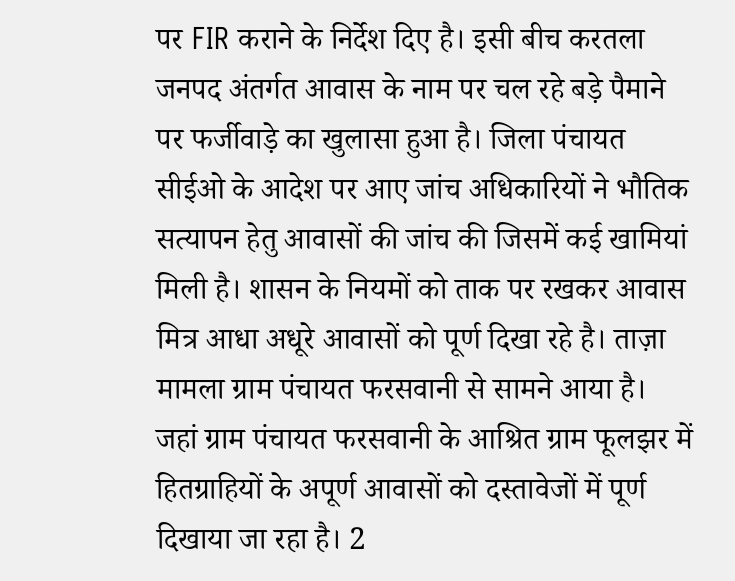पर FIR कराने के निर्देश दिए है। इसी बीच करतला जनपद अंतर्गत आवास के नाम पर चल रहे बड़े पैमाने पर फर्जीवाड़े का खुलासा हुआ है। जिला पंचायत सीईओ के आदेश पर आए जांच अधिकारियों ने भौतिक सत्यापन हेतु आवासों की जांच की जिसमें कई खामियां मिली है। शासन के नियमों को ताक पर रखकर आवास मित्र आधा अधूरे आवासों को पूर्ण दिखा रहे है। ताज़ा मामला ग्राम पंचायत फरसवानी से सामने आया है। जहां ग्राम पंचायत फरसवानी के आश्रित ग्राम फूलझर में हितग्राहियों के अपूर्ण आवासों को दस्तावेजों में पूर्ण दिखाया जा रहा है। 2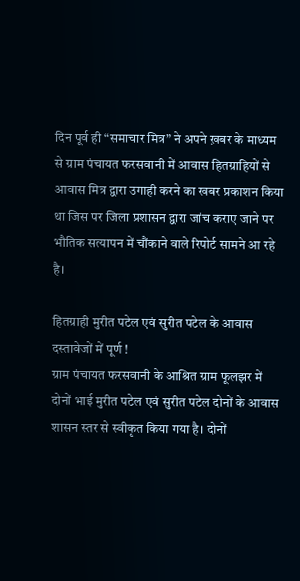दिन पूर्व ही “समाचार मित्र” ने अपने ख़बर के माध्यम से ग्राम पंचायत फरसवानी में आवास हितग्राहियों से आवास मित्र द्वारा उगाही करने का खबर प्रकाशन किया था जिस पर जिला प्रशासन द्वारा जांच कराए जाने पर भौतिक सत्यापन में चौंकाने वाले रिपोर्ट सामने आ रहे है।

हितग्राही मुरीत पटेल एवं सुरीत पटेल के आवास दस्तावेजों में पूर्ण !
ग्राम पंचायत फरसवानी के आश्रित ग्राम फूलझर में दोनों भाई मुरीत पटेल एवं सुरीत पटेल दोनों के आवास शासन स्तर से स्वीकृत किया गया है। दोनों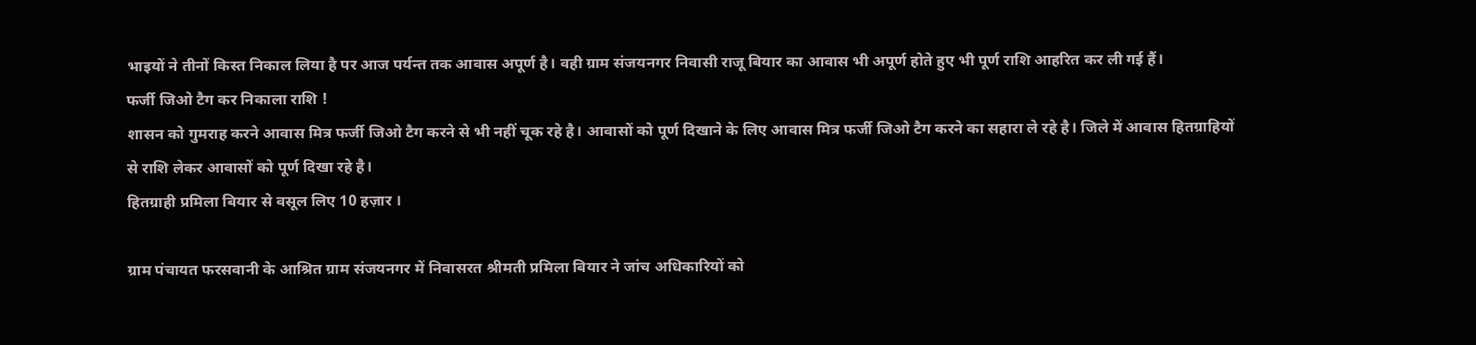भाइयों ने तीनों किस्त निकाल लिया है पर आज पर्यन्त तक आवास अपूर्ण है। वही ग्राम संजयनगर निवासी राजू बियार का आवास भी अपूर्ण होते हुए भी पूर्ण राशि आहरित कर ली गई हैं।
फर्जी जिओ टैग कर निकाला राशि !
शासन को गुमराह करने आवास मित्र फर्जी जिओ टैग करने से भी नहीं चूक रहे है। आवासों को पूर्ण दिखाने के लिए आवास मित्र फर्जी जिओ टैग करने का सहारा ले रहे है। जिले में आवास हितग्राहियों से राशि लेकर आवासों को पूर्ण दिखा रहे है।
हितग्राही प्रमिला बियार से वसूल लिए 10 हज़ार ।

ग्राम पंचायत फरसवानी के आश्रित ग्राम संजयनगर में निवासरत श्रीमती प्रमिला बियार ने जांच अधिकारियों को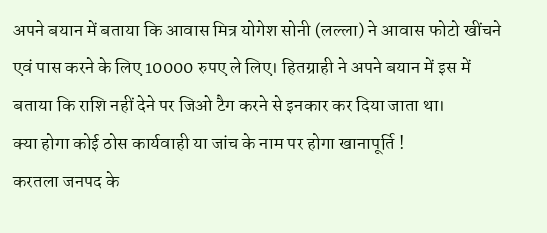अपने बयान में बताया कि आवास मित्र योगेश सोनी (लल्ला) ने आवास फोटो खींचने एवं पास करने के लिए 10000 रुपए ले लिए। हितग्राही ने अपने बयान में इस में बताया कि राशि नहीं देने पर जिओ टैग करने से इनकार कर दिया जाता था।
क्या होगा कोई ठोस कार्यवाही या जांच के नाम पर होगा खानापूर्ति !
करतला जनपद के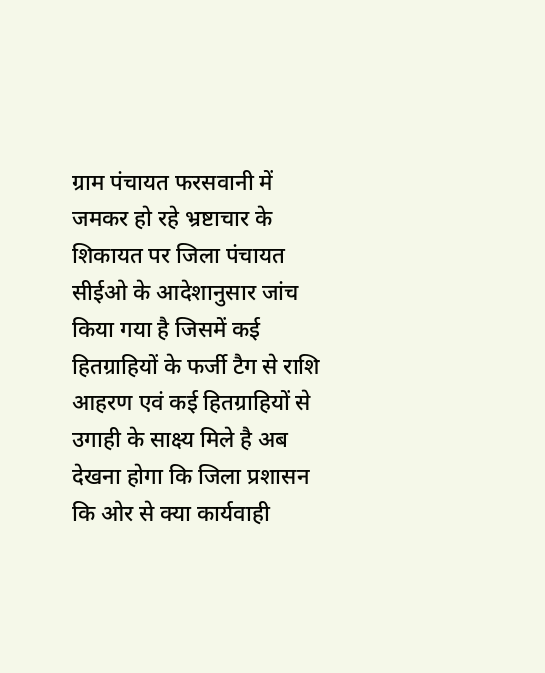ग्राम पंचायत फरसवानी में जमकर हो रहे भ्रष्टाचार के शिकायत पर जिला पंचायत सीईओ के आदेशानुसार जांच किया गया है जिसमें कई हितग्राहियों के फर्जी टैग से राशि आहरण एवं कई हितग्राहियों से उगाही के साक्ष्य मिले है अब देखना होगा कि जिला प्रशासन कि ओर से क्या कार्यवाही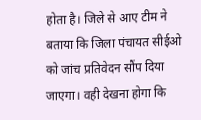होता है। जिले से आए टीम ने बताया कि जिला पंचायत सीईओ को जांच प्रतिवेदन सौंप दिया जाएगा। वही देखना होगा कि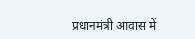प्रधानमंत्री आवास में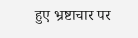हुए भ्रष्टाचार पर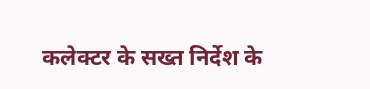कलेक्टर के सख्त निर्देश के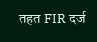तहत FIR दर्ज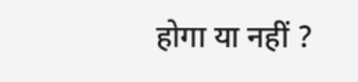होगा या नहीं ?